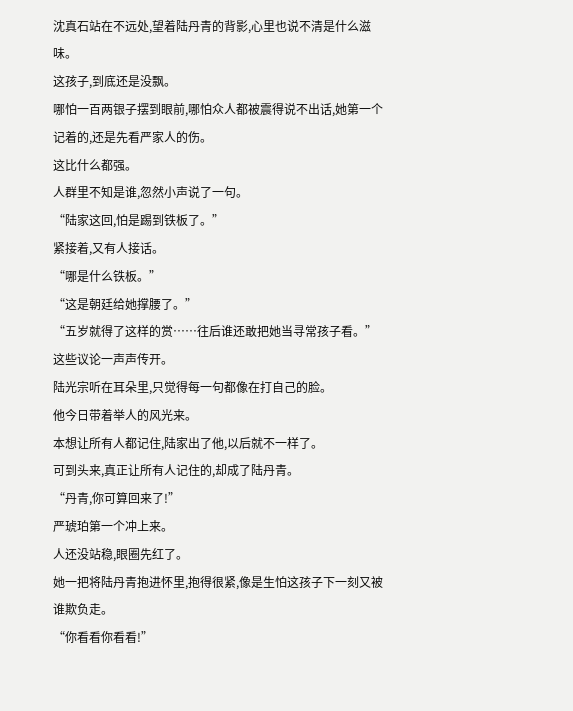沈真石站在不远处,望着陆丹青的背影,心里也说不清是什么滋味。
这孩子,到底还是没飘。
哪怕一百两银子摆到眼前,哪怕众人都被震得说不出话,她第一个记着的,还是先看严家人的伤。
这比什么都强。
人群里不知是谁,忽然小声说了一句。
“陆家这回,怕是踢到铁板了。”
紧接着,又有人接话。
“哪是什么铁板。”
“这是朝廷给她撑腰了。”
“五岁就得了这样的赏……往后谁还敢把她当寻常孩子看。”
这些议论一声声传开。
陆光宗听在耳朵里,只觉得每一句都像在打自己的脸。
他今日带着举人的风光来。
本想让所有人都记住,陆家出了他,以后就不一样了。
可到头来,真正让所有人记住的,却成了陆丹青。
“丹青,你可算回来了!”
严琥珀第一个冲上来。
人还没站稳,眼圈先红了。
她一把将陆丹青抱进怀里,抱得很紧,像是生怕这孩子下一刻又被谁欺负走。
“你看看你看看!”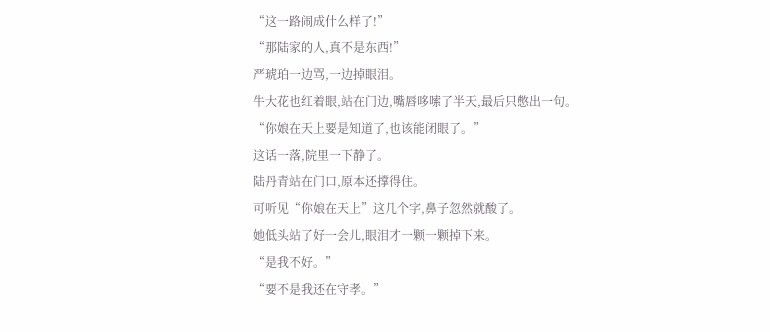“这一路闹成什么样了!”
“那陆家的人,真不是东西!”
严琥珀一边骂,一边掉眼泪。
牛大花也红着眼,站在门边,嘴唇哆嗦了半天,最后只憋出一句。
“你娘在天上要是知道了,也该能闭眼了。”
这话一落,院里一下静了。
陆丹青站在门口,原本还撑得住。
可听见“你娘在天上”这几个字,鼻子忽然就酸了。
她低头站了好一会儿,眼泪才一颗一颗掉下来。
“是我不好。”
“要不是我还在守孝。”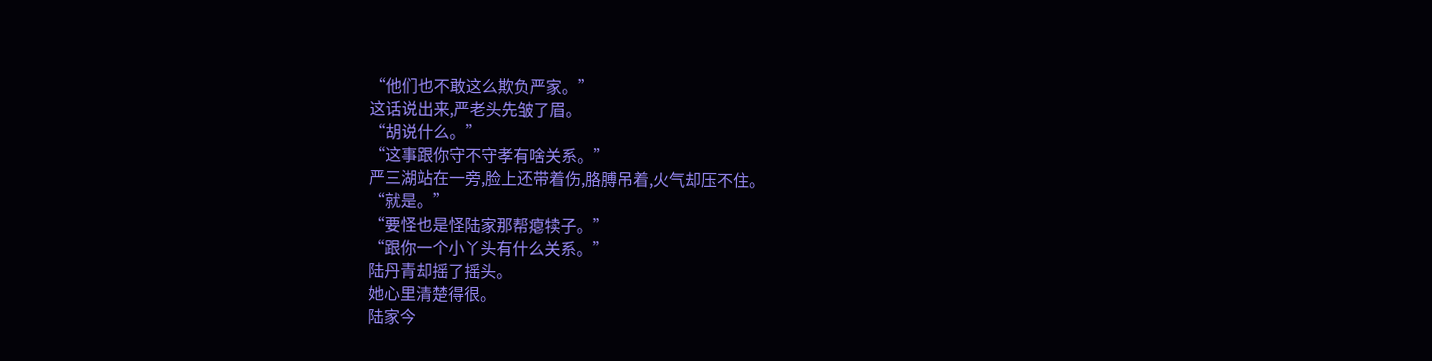“他们也不敢这么欺负严家。”
这话说出来,严老头先皱了眉。
“胡说什么。”
“这事跟你守不守孝有啥关系。”
严三湖站在一旁,脸上还带着伤,胳膊吊着,火气却压不住。
“就是。”
“要怪也是怪陆家那帮瘪犊子。”
“跟你一个小丫头有什么关系。”
陆丹青却摇了摇头。
她心里清楚得很。
陆家今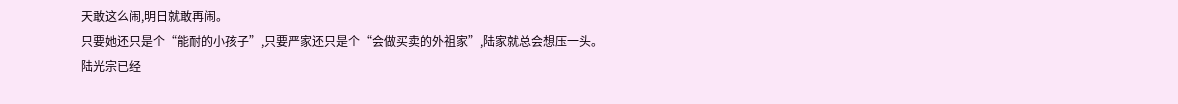天敢这么闹,明日就敢再闹。
只要她还只是个“能耐的小孩子”,只要严家还只是个“会做买卖的外祖家”,陆家就总会想压一头。
陆光宗已经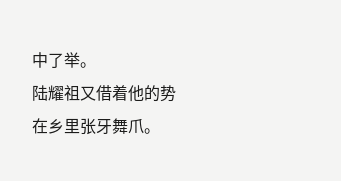中了举。
陆耀祖又借着他的势在乡里张牙舞爪。